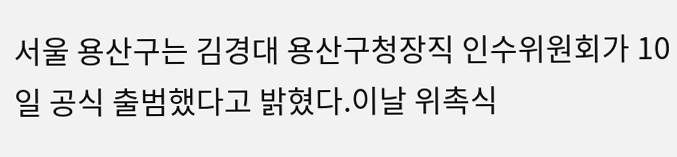서울 용산구는 김경대 용산구청장직 인수위원회가 10일 공식 출범했다고 밝혔다.이날 위촉식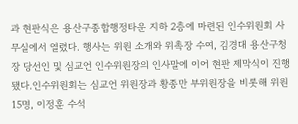과 현판식은 용산구종합행정타운 지하 2층에 마련된 인수위원회 사무실에서 열렸다. 행사는 위원 소개와 위촉장 수여, 김경대 용산구청장 당선인 및 심교언 인수위원장의 인사말에 이어 현판 제막식이 진행됐다.인수위원회는 심교언 위원장과 황종만 부위원장을 비롯해 위원 15명, 이정훈 수석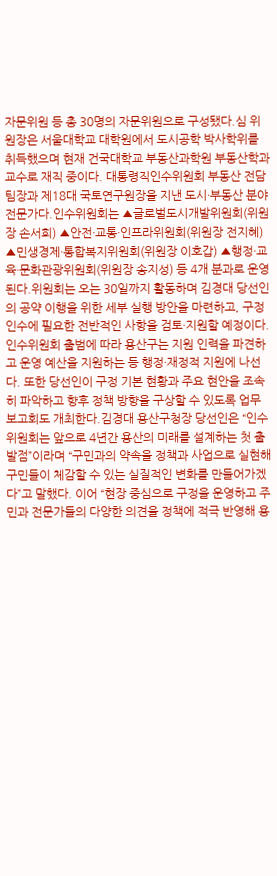자문위원 등 총 30명의 자문위원으로 구성됐다.심 위원장은 서울대학교 대학원에서 도시공학 박사학위를 취득했으며 현재 건국대학교 부동산과학원 부동산학과 교수로 재직 중이다. 대통령직인수위원회 부동산 전담 팀장과 제18대 국토연구원장을 지낸 도시·부동산 분야 전문가다.인수위원회는 ▲글로벌도시개발위원회(위원장 손서희) ▲안전·교통·인프라위원회(위원장 전지혜) ▲민생경제·통합복지위원회(위원장 이호갑) ▲행정·교육·문화관광위원회(위원장 송지성) 등 4개 분과로 운영된다.위원회는 오는 30일까지 활동하며 김경대 당선인의 공약 이행을 위한 세부 실행 방안을 마련하고, 구정 인수에 필요한 전반적인 사항을 검토·지원할 예정이다.인수위원회 출범에 따라 용산구는 지원 인력을 파견하고 운영 예산을 지원하는 등 행정·재정적 지원에 나선다. 또한 당선인이 구정 기본 현황과 주요 현안을 조속히 파악하고 향후 정책 방향을 구상할 수 있도록 업무보고회도 개최한다.김경대 용산구청장 당선인은 “인수위원회는 앞으로 4년간 용산의 미래를 설계하는 첫 출발점”이라며 “구민과의 약속을 정책과 사업으로 실현해 구민들이 체감할 수 있는 실질적인 변화를 만들어가겠다”고 말했다. 이어 “현장 중심으로 구정을 운영하고 주민과 전문가들의 다양한 의견을 정책에 적극 반영해 용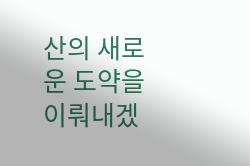산의 새로운 도약을 이뤄내겠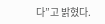다”고 밝혔다.